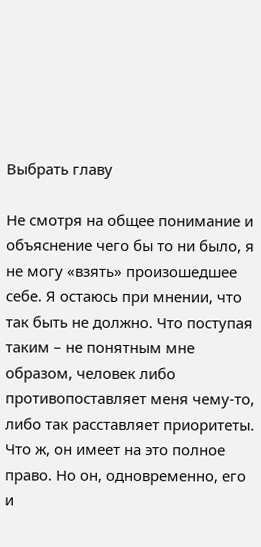Выбрать главу

Не смотря на общее понимание и объяснение чего бы то ни было, я не могу «взять» произошедшее себе. Я остаюсь при мнении, что так быть не должно. Что поступая таким – не понятным мне образом, человек либо противопоставляет меня чему-то, либо так расставляет приоритеты. Что ж, он имеет на это полное право. Но он, одновременно, его и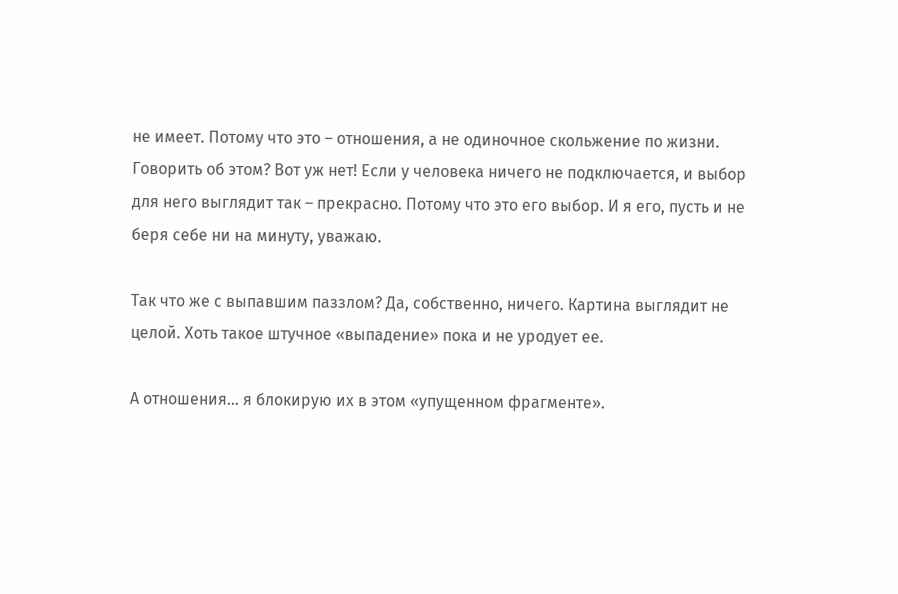не имеет. Потому что это – отношения, а не одиночное скольжение по жизни. Говорить об этом? Вот уж нет! Если у человека ничего не подключается, и выбор для него выглядит так – прекрасно. Потому что это его выбор. И я его, пусть и не беря себе ни на минуту, уважаю.

Так что же с выпавшим паззлом? Да, собственно, ничего. Картина выглядит не целой. Хоть такое штучное «выпадение» пока и не уродует ее.

А отношения… я блокирую их в этом «упущенном фрагменте».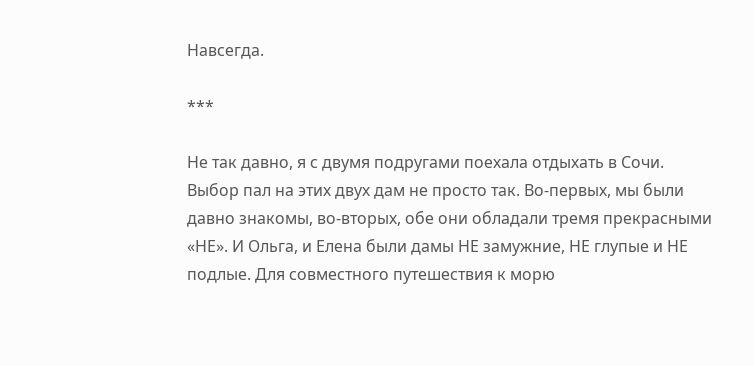Навсегда.

***

Не так давно, я с двумя подругами поехала отдыхать в Сочи. Выбор пал на этих двух дам не просто так. Во-первых, мы были давно знакомы, во-вторых, обе они обладали тремя прекрасными «НЕ». И Ольга, и Елена были дамы НЕ замужние, НЕ глупые и НЕ подлые. Для совместного путешествия к морю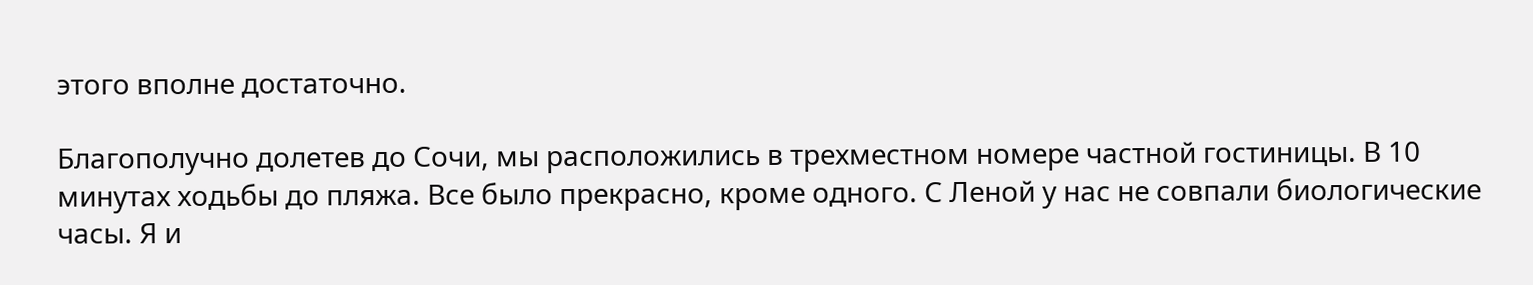этого вполне достаточно.

Благополучно долетев до Сочи, мы расположились в трехместном номере частной гостиницы. В 10 минутах ходьбы до пляжа. Все было прекрасно, кроме одного. С Леной у нас не совпали биологические часы. Я и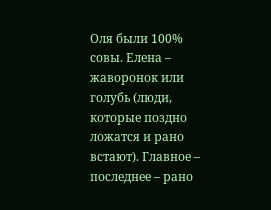Оля были 100% совы. Елена – жаворонок или голубь (люди, которые поздно ложатся и рано встают). Главное – последнее – рано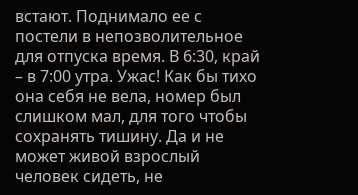встают. Поднимало ее с постели в непозволительное для отпуска время. В 6:30, край – в 7:00 утра. Ужас! Как бы тихо она себя не вела, номер был слишком мал, для того чтобы сохранять тишину. Да и не может живой взрослый человек сидеть, не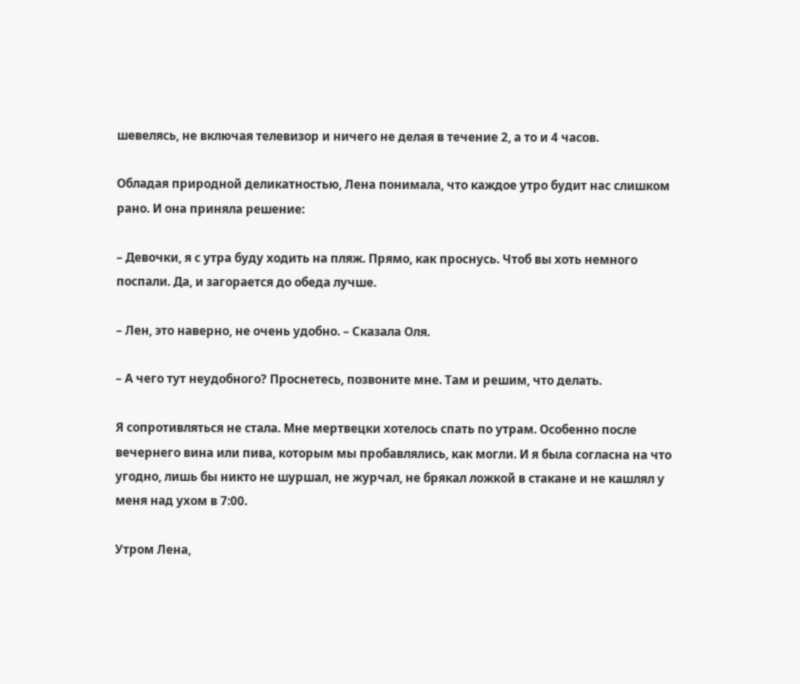шевелясь, не включая телевизор и ничего не делая в течение 2, а то и 4 часов.

Обладая природной деликатностью, Лена понимала, что каждое утро будит нас слишком рано. И она приняла решение:

– Девочки, я с утра буду ходить на пляж. Прямо, как проснусь. Чтоб вы хоть немного поспали. Да, и загорается до обеда лучше.

– Лен, это наверно, не очень удобно. – Сказала Оля.

– А чего тут неудобного? Проснетесь, позвоните мне. Там и решим, что делать.

Я сопротивляться не стала. Мне мертвецки хотелось спать по утрам. Особенно после вечернего вина или пива, которым мы пробавлялись, как могли. И я была согласна на что угодно, лишь бы никто не шуршал, не журчал, не брякал ложкой в стакане и не кашлял у меня над ухом в 7:00.

Утром Лена,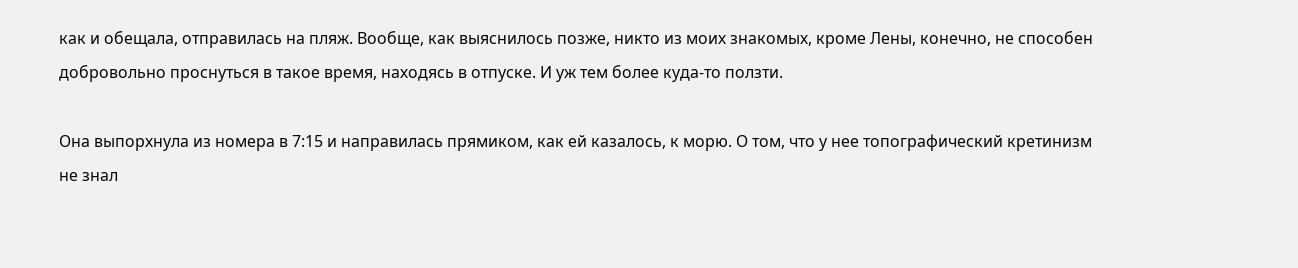как и обещала, отправилась на пляж. Вообще, как выяснилось позже, никто из моих знакомых, кроме Лены, конечно, не способен добровольно проснуться в такое время, находясь в отпуске. И уж тем более куда-то ползти.

Она выпорхнула из номера в 7:15 и направилась прямиком, как ей казалось, к морю. О том, что у нее топографический кретинизм не знал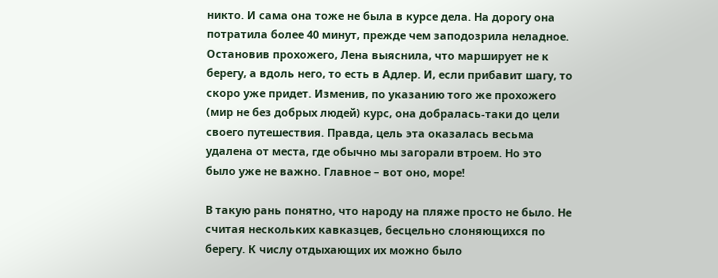никто. И сама она тоже не была в курсе дела. На дорогу она потратила более 40 минут, прежде чем заподозрила неладное. Остановив прохожего, Лена выяснила, что марширует не к берегу, а вдоль него, то есть в Адлер. И, если прибавит шагу, то скоро уже придет. Изменив, по указанию того же прохожего (мир не без добрых людей) курс, она добралась-таки до цели своего путешествия. Правда, цель эта оказалась весьма удалена от места, где обычно мы загорали втроем. Но это было уже не важно. Главное – вот оно, море!

В такую рань понятно, что народу на пляже просто не было. Не считая нескольких кавказцев, бесцельно слоняющихся по берегу. К числу отдыхающих их можно было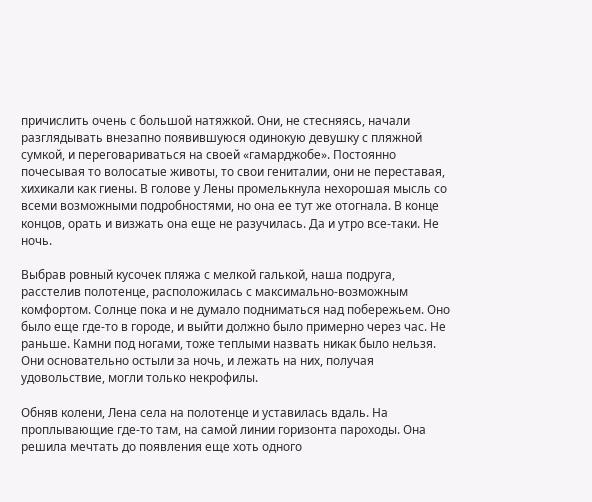причислить очень с большой натяжкой. Они, не стесняясь, начали разглядывать внезапно появившуюся одинокую девушку с пляжной сумкой, и переговариваться на своей «гамарджобе». Постоянно почесывая то волосатые животы, то свои гениталии, они не переставая, хихикали как гиены. В голове у Лены промелькнула нехорошая мысль со всеми возможными подробностями, но она ее тут же отогнала. В конце концов, орать и визжать она еще не разучилась. Да и утро все-таки. Не ночь.

Выбрав ровный кусочек пляжа с мелкой галькой, наша подруга, расстелив полотенце, расположилась с максимально-возможным комфортом. Солнце пока и не думало подниматься над побережьем. Оно было еще где-то в городе, и выйти должно было примерно через час. Не раньше. Камни под ногами, тоже теплыми назвать никак было нельзя. Они основательно остыли за ночь, и лежать на них, получая удовольствие, могли только некрофилы.

Обняв колени, Лена села на полотенце и уставилась вдаль. На проплывающие где-то там, на самой линии горизонта пароходы. Она решила мечтать до появления еще хоть одного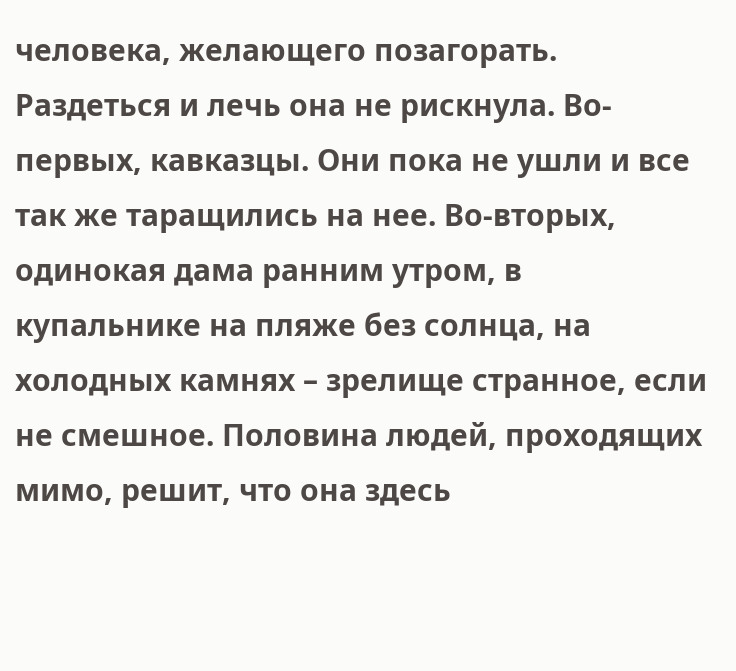человека, желающего позагорать. Раздеться и лечь она не рискнула. Во-первых, кавказцы. Они пока не ушли и все так же таращились на нее. Во-вторых, одинокая дама ранним утром, в купальнике на пляже без солнца, на холодных камнях – зрелище странное, если не смешное. Половина людей, проходящих мимо, решит, что она здесь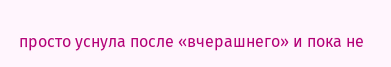просто уснула после «вчерашнего» и пока не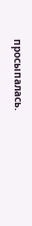просыпалась.